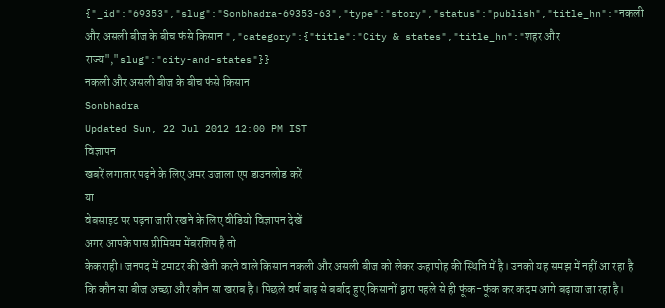{"_id":"69353","slug":"Sonbhadra-69353-63","type":"story","status":"publish","title_hn":"नकली और असली बीज के बीच फंसे किसान ","category":{"title":"City & states","title_hn":"शहर और राज्य","slug":"city-and-states"}}
नकली और असली बीज के बीच फंसे किसान
Sonbhadra
Updated Sun, 22 Jul 2012 12:00 PM IST
विज्ञापन
खबरें लगातार पढ़ने के लिए अमर उजाला एप डाउनलोड करें
या
वेबसाइट पर पढ़ना जारी रखने के लिए वीडियो विज्ञापन देखें
अगर आपके पास प्रीमियम मेंबरशिप है तो
केकराही। जनपद में टमाटर की खेती करने वाले किसान नकली और असली बीज को लेकर ऊहापोह की स्थिति में है। उनको यह समझ में नहीं आ रहा है कि कौन सा बीज अच्छा और कौन सा खराब है। पिछले वर्ष बाढ़ से बर्बाद हुए किसानों द्वारा पहले से ही फूंक-फूंक कर कदम आगे बढ़ाया जा रहा है।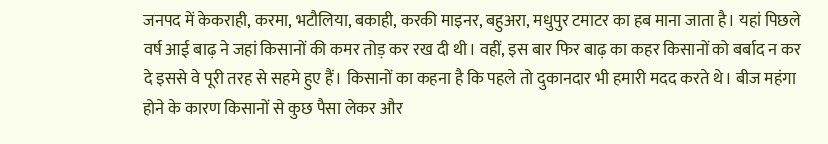जनपद में केकराही, करमा, भटौलिया, बकाही, करकी माइनर, बहुअरा, मधुपुर टमाटर का हब माना जाता है। यहां पिछले वर्ष आई बाढ़ ने जहां किसानों की कमर तोड़ कर रख दी थी। वहीं, इस बार फिर बाढ़ का कहर किसानों को बर्बाद न कर दे इससे वे पूरी तरह से सहमे हुए हैं। किसानों का कहना है कि पहले तो दुकानदार भी हमारी मदद करते थे। बीज महंगा होने के कारण किसानों से कुछ पैसा लेकर और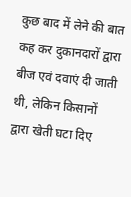कुछ बाद में लेने की बात कह कर दुकानदारों द्वारा बीज एवं दवाएं दी जाती थी, लेकिन किसानों द्वारा खेती घटा दिए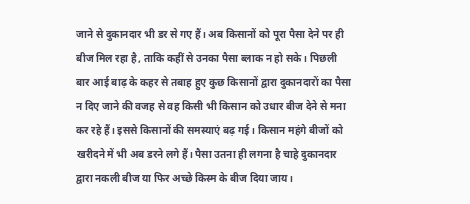जाने से दुकानदार भी डर से गए हैं। अब किसानों को पूरा पैसा देने पर ही बीज मिल रहा है, ताकि कहीं से उनका पैसा ब्लाक न हो सके। पिछली बार आई बाढ़ के कहर से तबाह हुए कुछ किसानों द्वारा दुकानदारों का पैसा न दिए जाने की वजह से वह किसी भी किसान को उधार बीज देने से मना कर रहे हैं। इससे किसानों की समस्याएं बढ़ गई। किसान महंगे बीजों को खरीदने में भी अब डरने लगे हैं। पैसा उतना ही लगना है चाहे दुकानदार द्वारा नकली बीज या फिर अच्छे किस्म के बीज दिया जाय।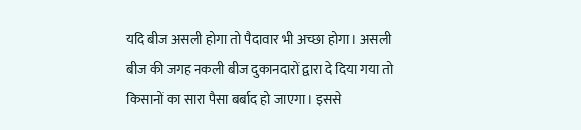यदि बीज असली होगा तो पैदावार भी अच्छा होगा। असली बीज की जगह नकली बीज दुकानदारों द्वारा दे दिया गया तो किसानों का सारा पैसा बर्बाद हो जाएगा। इससे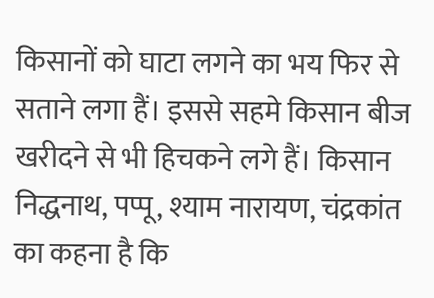किसानों को घाटा लगने का भय फिर से सताने लगा हैं। इससे सहमे किसान बीज खरीदने से भी हिचकने लगे हैं। किसान निद्धनाथ, पप्पू, श्याम नारायण, चंद्रकांत का कहना है कि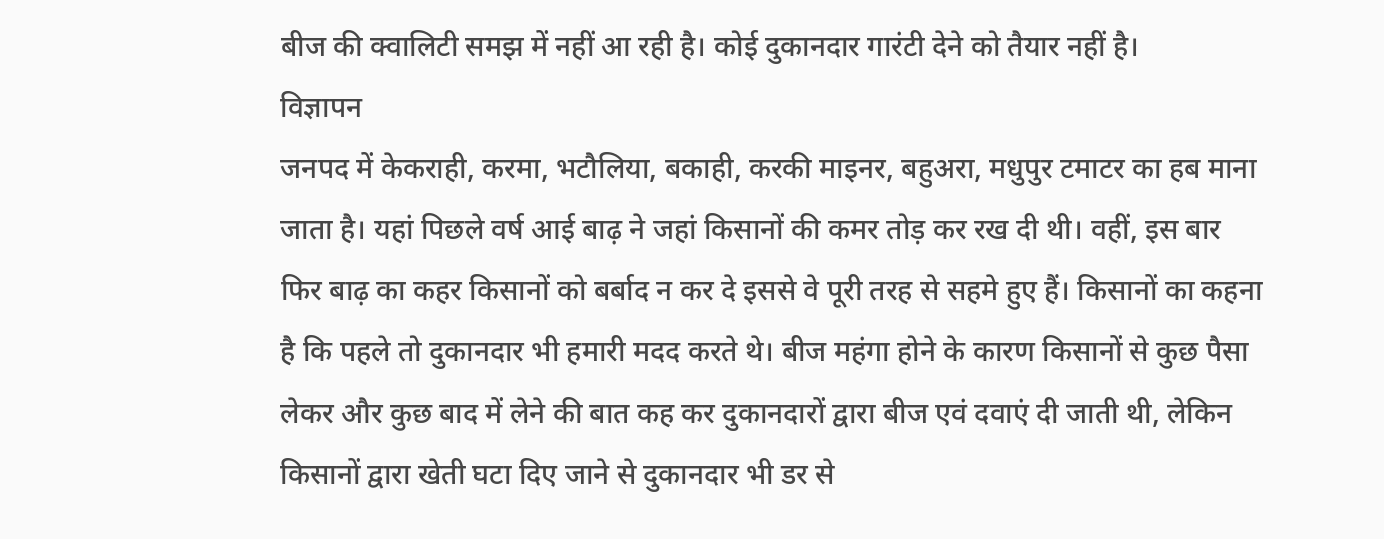बीज की क्वालिटी समझ में नहीं आ रही है। कोई दुकानदार गारंटी देने को तैयार नहीं है।
विज्ञापन
जनपद में केकराही, करमा, भटौलिया, बकाही, करकी माइनर, बहुअरा, मधुपुर टमाटर का हब माना जाता है। यहां पिछले वर्ष आई बाढ़ ने जहां किसानों की कमर तोड़ कर रख दी थी। वहीं, इस बार फिर बाढ़ का कहर किसानों को बर्बाद न कर दे इससे वे पूरी तरह से सहमे हुए हैं। किसानों का कहना है कि पहले तो दुकानदार भी हमारी मदद करते थे। बीज महंगा होने के कारण किसानों से कुछ पैसा लेकर और कुछ बाद में लेने की बात कह कर दुकानदारों द्वारा बीज एवं दवाएं दी जाती थी, लेकिन किसानों द्वारा खेती घटा दिए जाने से दुकानदार भी डर से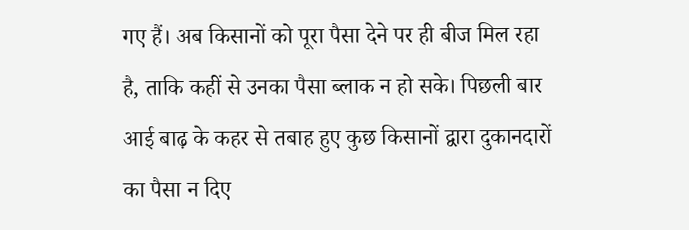गए हैं। अब किसानों को पूरा पैसा देने पर ही बीज मिल रहा है, ताकि कहीं से उनका पैसा ब्लाक न हो सके। पिछली बार आई बाढ़ के कहर से तबाह हुए कुछ किसानों द्वारा दुकानदारों का पैसा न दिए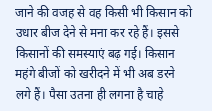जाने की वजह से वह किसी भी किसान को उधार बीज देने से मना कर रहे हैं। इससे किसानों की समस्याएं बढ़ गई। किसान महंगे बीजों को खरीदने में भी अब डरने लगे हैं। पैसा उतना ही लगना है चाहे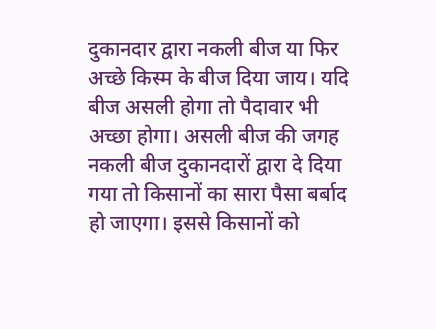दुकानदार द्वारा नकली बीज या फिर अच्छे किस्म के बीज दिया जाय। यदि बीज असली होगा तो पैदावार भी अच्छा होगा। असली बीज की जगह नकली बीज दुकानदारों द्वारा दे दिया गया तो किसानों का सारा पैसा बर्बाद हो जाएगा। इससे किसानों को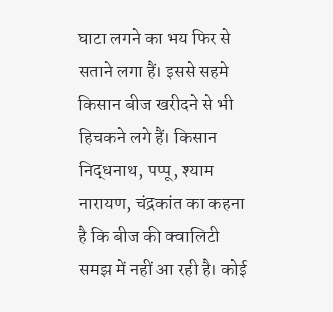घाटा लगने का भय फिर से सताने लगा हैं। इससे सहमे किसान बीज खरीदने से भी हिचकने लगे हैं। किसान निद्धनाथ, पप्पू, श्याम नारायण, चंद्रकांत का कहना है कि बीज की क्वालिटी समझ में नहीं आ रही है। कोई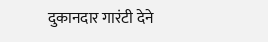दुकानदार गारंटी देने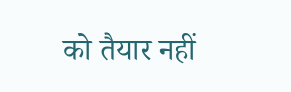को तैयार नहीं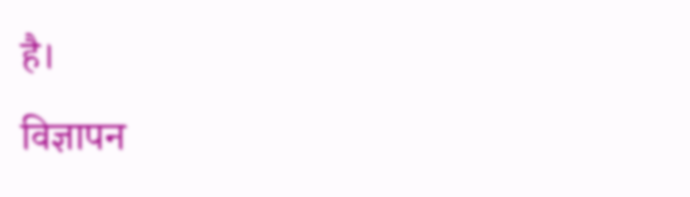है।
विज्ञापन